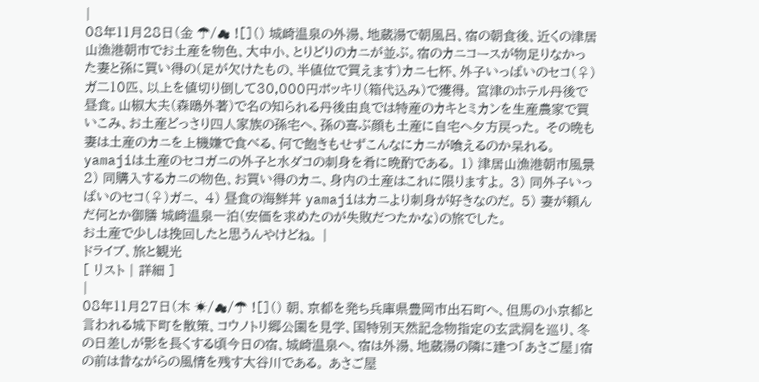|
08年11月28日(金 ☂/☁ ![]() 城崎温泉の外湯、地蔵湯で朝風呂、宿の朝食後、近くの津居山漁港朝市でお土産を物色、大中小、とりどりのカニが並ぶ。宿のカニコースが物足りなかった妻と孫に買い得の(足が欠けたもの、半値位で買えます)カニ七杯、外子いっぱいのセコ(♀)ガ二10匹、以上を値切り倒して30,000円ポッキリ(箱代込み)で獲得。 宮津のホテル丹後で昼食。山椒大夫(森鴎外著)で名の知られる丹後由良では特産のカキとミカンを生産農家で買いこみ、お土産どっさり四人家族の孫宅へ、孫の喜ぶ顔も土産に自宅へ夕方戻った。 その晩も妻は土産のカニを上機嫌で食べる、何で飽きもせずこんなにカニが喰えるのか呆れる。 yamajiは土産のセコガニの外子と水ダコの刺身を肴に晩酌である。 1) 津居山漁港朝市風景 2) 同購入するカニの物色、お買い得のカニ、身内の土産はこれに限りますよ。 3) 同外子いっぱいのセコ(♀)ガニ、 4) 昼食の海鮮丼 yamajiはカニより刺身が好きなのだ。 5) 妻が頼んだ何とか御膳 城崎温泉一泊(安価を求めたのが失敗だつたかな)の旅でした。
お土産で少しは挽回したと思うんやけどね。 |
ドライブ、旅と観光
[ リスト | 詳細 ]
|
08年11月27日(木 ☀/☁/☂ ![]() 朝、京都を発ち兵庫県豊岡市出石町へ、但馬の小京都と言われる城下町を散策、コウノトリ郷公園を見学、国特別天然記念物指定の玄武洞を巡り、冬の日差しが影を長くする頃今日の宿、城崎温泉へ、宿は外湯、地蔵湯の隣に建つ「あさご屋」宿の前は昔ながらの風情を残す大谷川である。 あさご屋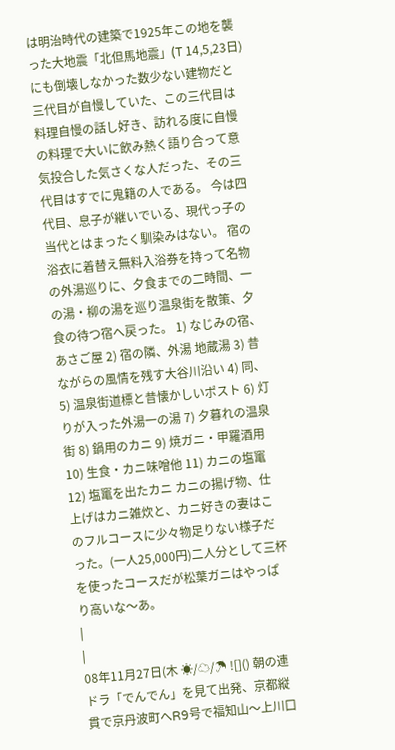は明治時代の建築で1925年この地を襲った大地震「北但馬地震」(T 14,5,23日)にも倒壊しなかった数少ない建物だと三代目が自慢していた、この三代目は料理自慢の話し好き、訪れる度に自慢の料理で大いに飲み熱く語り合って意気投合した気さくな人だった、その三代目はすでに鬼籍の人である。 今は四代目、息子が継いでいる、現代っ子の当代とはまったく馴染みはない。 宿の浴衣に着替え無料入浴券を持って名物の外湯巡りに、夕食までの二時間、一の湯・柳の湯を巡り温泉街を散策、夕食の待つ宿へ戻った。 1) なじみの宿、あさご屋 2) 宿の隣、外湯 地蔵湯 3) 昔ながらの風情を残す大谷川沿い 4) 同、 5) 温泉街道標と昔懐かしいポスト 6) 灯りが入った外湯一の湯 7) 夕暮れの温泉街 8) 鍋用のカニ 9) 焼ガニ・甲羅酒用 10) 生食・カニ味噌他 11) カニの塩竃 12) 塩竃を出たカニ カニの揚げ物、仕上げはカニ雑炊と、カニ好きの妻はこのフルコースに少々物足りない様子だった。(一人25,000円)二人分として三杯を使ったコースだが松葉ガニはやっぱり高いな〜あ。
|
|
08年11月27日(木 ☀/☁/☂ ![]() 朝の連ドラ「でんでん」を見て出発、京都縦貫で京丹波町へR9号で福知山〜上川口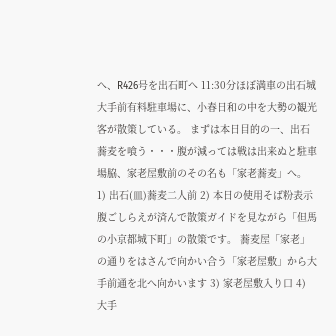へ、R426号を出石町へ 11:30分ほぼ満車の出石城大手前有料駐車場に、小春日和の中を大勢の観光客が散策している。 まずは本日目的の一、出石蕎麦を喰う・・・腹が減っては戦は出来ぬと駐車場脇、家老屋敷前のその名も「家老蕎麦」へ。 1) 出石(皿)蕎麦二人前 2) 本日の使用そば粉表示 腹ごしらえが済んで散策ガイドを見ながら「但馬の小京都城下町」の散策です。 蕎麦屋「家老」の通りをはさんで向かい合う「家老屋敷」から大手前通を北へ向かいます 3) 家老屋敷入り口 4) 大手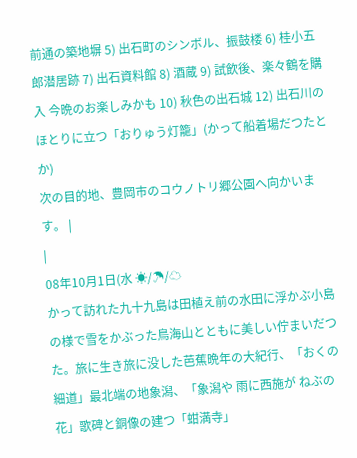前通の築地塀 5) 出石町のシンボル、振鼓楼 6) 桂小五郎潜居跡 7) 出石資料館 8) 酒蔵 9) 試飲後、楽々鶴を購入 今晩のお楽しみかも 10) 秋色の出石城 12) 出石川のほとりに立つ「おりゅう灯籠」(かって船着場だつたとか)
次の目的地、豊岡市のコウノトリ郷公園へ向かいます。 |
|
08年10月1日(水 ☀/☂/☁
かって訪れた九十九島は田植え前の水田に浮かぶ小島の様で雪をかぶった鳥海山とともに美しい佇まいだつた。旅に生き旅に没した芭蕉晩年の大紀行、「おくの細道」最北端の地象潟、「象潟や 雨に西施が ねぶの花」歌碑と銅像の建つ「蚶満寺」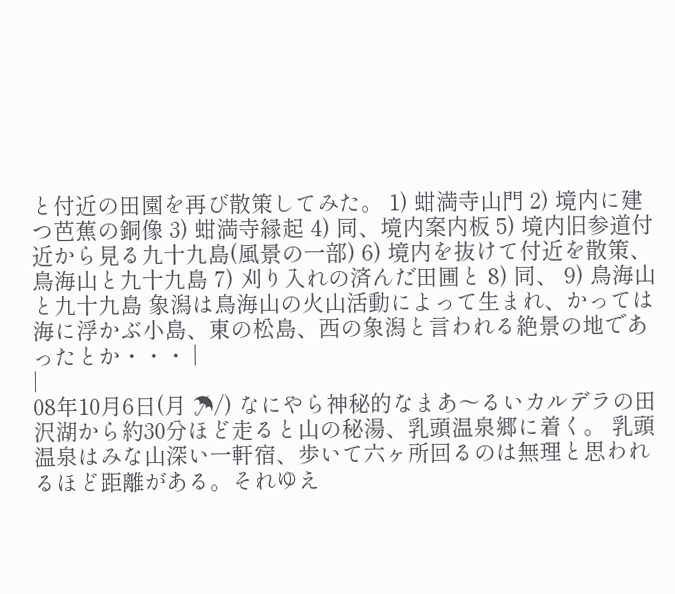と付近の田園を再び散策してみた。 1) 蚶満寺山門 2) 境内に建つ芭蕉の銅像 3) 蚶満寺縁起 4) 同、境内案内板 5) 境内旧参道付近から見る九十九島(風景の一部) 6) 境内を抜けて付近を散策、鳥海山と九十九島 7) 刈り入れの済んだ田圃と 8) 同、 9) 鳥海山と九十九島 象潟は鳥海山の火山活動によって生まれ、かっては海に浮かぶ小島、東の松島、西の象潟と言われる絶景の地であったとか・・・ |
|
08年10月6日(月 ☂/) なにやら神秘的なまあ〜るいカルデラの田沢湖から約30分ほど走ると山の秘湯、乳頭温泉郷に着く。 乳頭温泉はみな山深い一軒宿、歩いて六ヶ所回るのは無理と思われるほど距離がある。それゆえ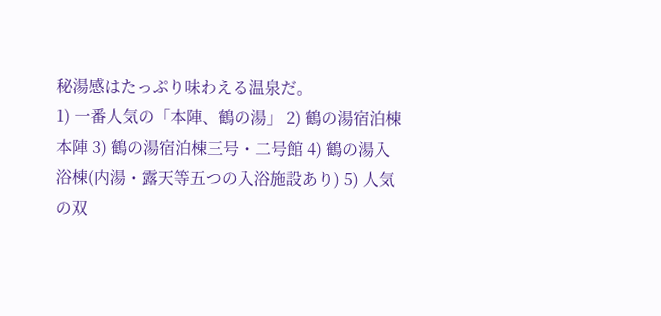秘湯感はたっぷり味わえる温泉だ。
1) 一番人気の「本陣、鶴の湯」 2) 鶴の湯宿泊棟本陣 3) 鶴の湯宿泊棟三号・二号館 4) 鶴の湯入浴棟(内湯・露天等五つの入浴施設あり) 5) 人気の双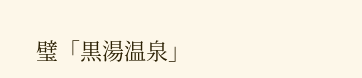璧「黒湯温泉」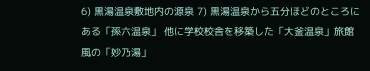6) 黒湯温泉敷地内の源泉 7) 黒湯温泉から五分ほどのところにある「孫六温泉」 他に学校校舎を移築した「大釜温泉」旅館風の「妙乃湯」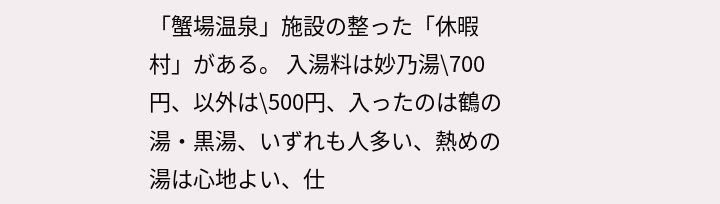「蟹場温泉」施設の整った「休暇村」がある。 入湯料は妙乃湯\700円、以外は\500円、入ったのは鶴の湯・黒湯、いずれも人多い、熱めの湯は心地よい、仕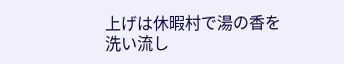上げは休暇村で湯の香を洗い流し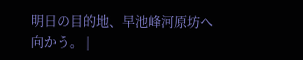明日の目的地、早池峰河原坊へ向かう。 |